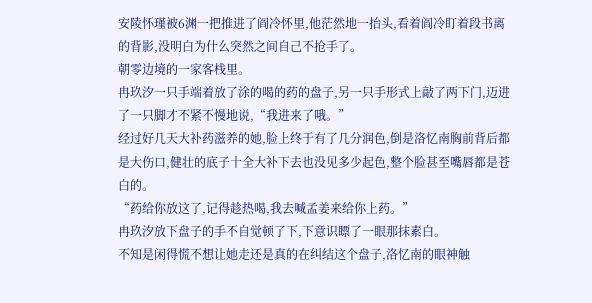安陵怀瑾被6渊一把推进了阎冷怀里,他茫然地一抬头,看着阎冷盯着段书离的背影,没明白为什么突然之间自己不抢手了。
朝零边境的一家客栈里。
冉玖汐一只手端着放了涂的喝的药的盘子,另一只手形式上敲了两下门,迈进了一只脚才不紧不慢地说,“我进来了哦。”
经过好几天大补药滋养的她,脸上终于有了几分润色,倒是洛忆南胸前背后都是大伤口,健壮的底子十全大补下去也没见多少起色,整个脸甚至嘴唇都是苍白的。
“药给你放这了,记得趁热喝,我去喊孟姜来给你上药。”
冉玖汐放下盘子的手不自觉顿了下,下意识瞟了一眼那抹素白。
不知是闲得慌不想让她走还是真的在纠结这个盘子,洛忆南的眼神触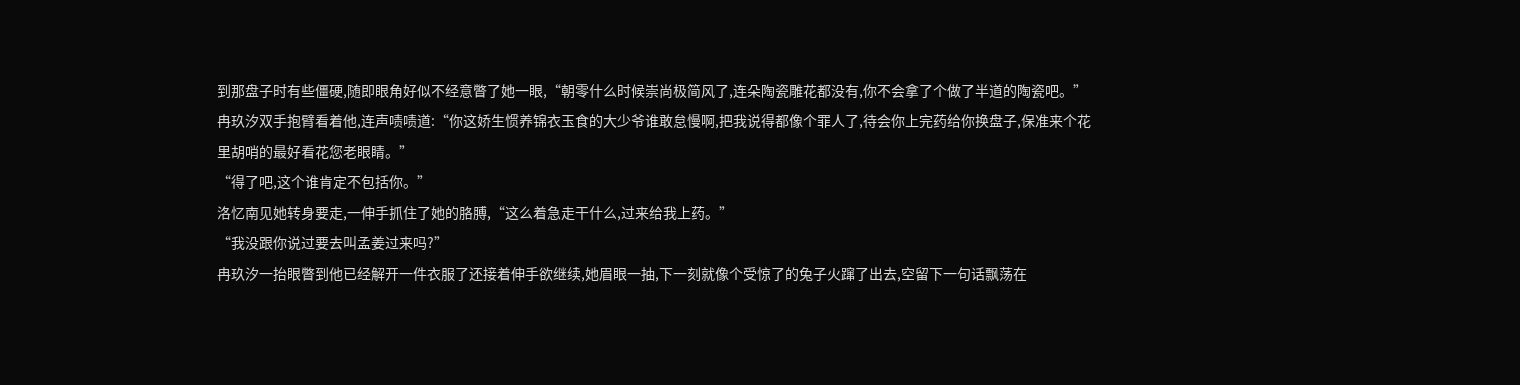到那盘子时有些僵硬,随即眼角好似不经意瞥了她一眼,“朝零什么时候崇尚极简风了,连朵陶瓷雕花都没有,你不会拿了个做了半道的陶瓷吧。”
冉玖汐双手抱臂看着他,连声啧啧道:“你这娇生惯养锦衣玉食的大少爷谁敢怠慢啊,把我说得都像个罪人了,待会你上完药给你换盘子,保准来个花里胡哨的最好看花您老眼睛。”
“得了吧,这个谁肯定不包括你。”
洛忆南见她转身要走,一伸手抓住了她的胳膊,“这么着急走干什么,过来给我上药。”
“我没跟你说过要去叫孟姜过来吗?”
冉玖汐一抬眼瞥到他已经解开一件衣服了还接着伸手欲继续,她眉眼一抽,下一刻就像个受惊了的兔子火蹿了出去,空留下一句话飘荡在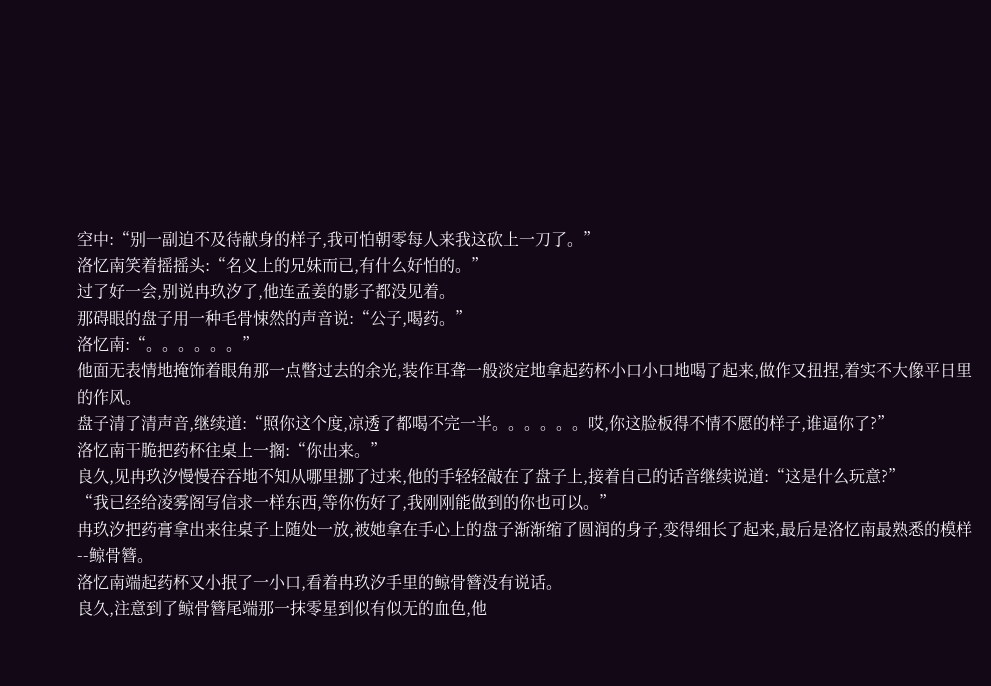空中:“别一副迫不及待献身的样子,我可怕朝零每人来我这砍上一刀了。”
洛忆南笑着摇摇头:“名义上的兄妹而已,有什么好怕的。”
过了好一会,别说冉玖汐了,他连孟姜的影子都没见着。
那碍眼的盘子用一种毛骨悚然的声音说:“公子,喝药。”
洛忆南:“。。。。。。”
他面无表情地掩饰着眼角那一点瞥过去的余光,装作耳聋一般淡定地拿起药杯小口小口地喝了起来,做作又扭捏,着实不大像平日里的作风。
盘子清了清声音,继续道:“照你这个度,凉透了都喝不完一半。。。。。。哎,你这脸板得不情不愿的样子,谁逼你了?”
洛忆南干脆把药杯往桌上一搁:“你出来。”
良久,见冉玖汐慢慢吞吞地不知从哪里挪了过来,他的手轻轻敲在了盘子上,接着自己的话音继续说道:“这是什么玩意?”
“我已经给凌雾阁写信求一样东西,等你伤好了,我刚刚能做到的你也可以。”
冉玖汐把药膏拿出来往桌子上随处一放,被她拿在手心上的盘子渐渐缩了圆润的身子,变得细长了起来,最后是洛忆南最熟悉的模样--鲸骨簪。
洛忆南端起药杯又小抿了一小口,看着冉玖汐手里的鲸骨簪没有说话。
良久,注意到了鲸骨簪尾端那一抹零星到似有似无的血色,他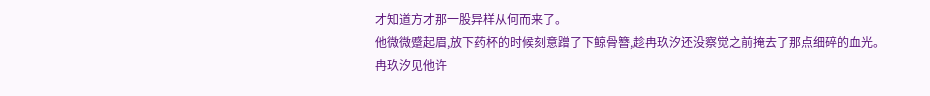才知道方才那一股异样从何而来了。
他微微蹙起眉,放下药杯的时候刻意蹭了下鲸骨簪,趁冉玖汐还没察觉之前掩去了那点细碎的血光。
冉玖汐见他许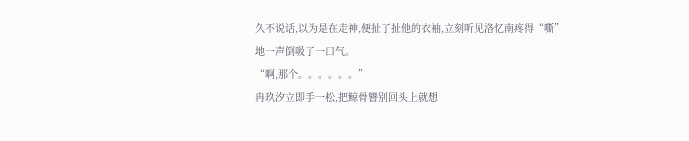久不说话,以为是在走神,便扯了扯他的衣袖,立刻听见洛忆南疼得“嘶”
地一声倒吸了一口气。
“啊,那个。。。。。。”
冉玖汐立即手一松,把鲸骨簪别回头上就想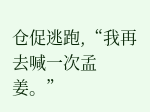仓促逃跑,“我再去喊一次孟姜。”